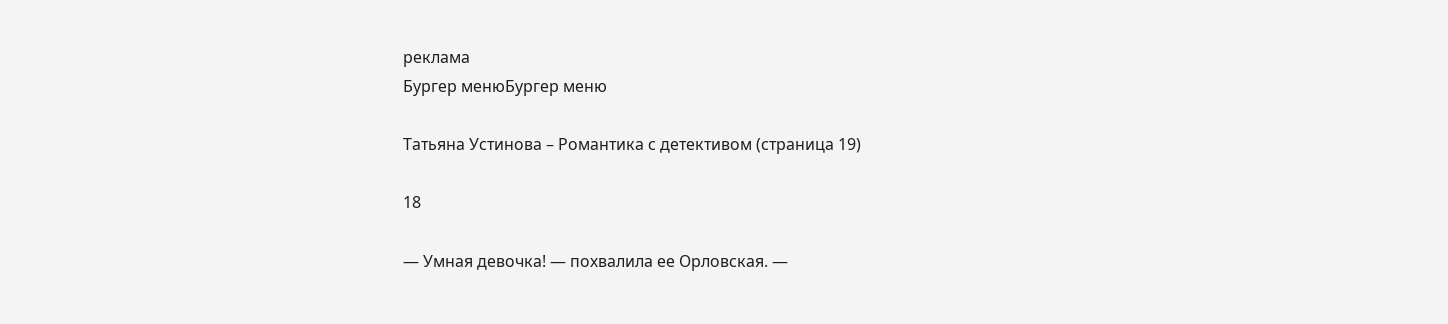реклама
Бургер менюБургер меню

Татьяна Устинова – Романтика с детективом (страница 19)

18

— Умная девочка! — похвалила ее Орловская. —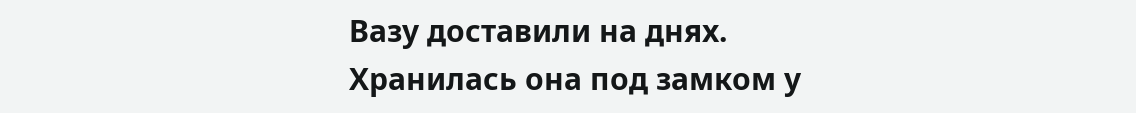Вазу доставили на днях. Хранилась она под замком у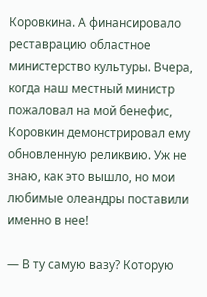Коровкина. А финансировало реставрацию областное министерство культуры. Вчера, когда наш местный министр пожаловал на мой бенефис, Коровкин демонстрировал ему обновленную реликвию. Уж не знаю, как это вышло, но мои любимые олеандры поставили именно в нее!

— В ту самую вазу? Которую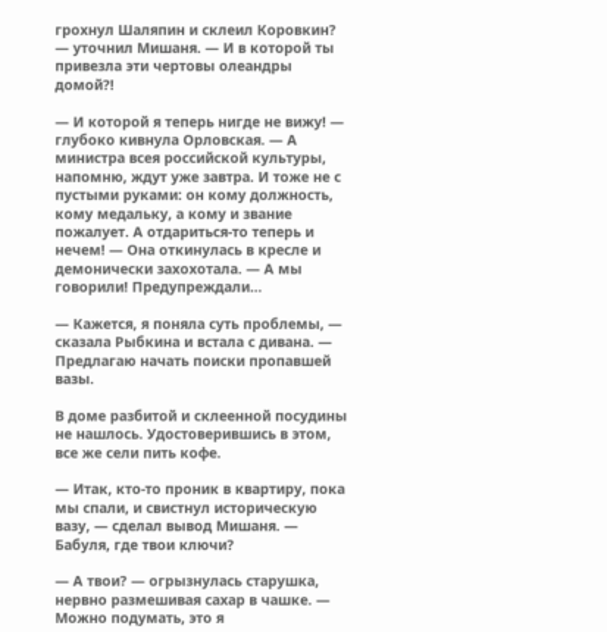грохнул Шаляпин и склеил Коровкин? — уточнил Мишаня. — И в которой ты привезла эти чертовы олеандры домой?!

— И которой я теперь нигде не вижу! — глубоко кивнула Орловская. — А министра всея российской культуры, напомню, ждут уже завтра. И тоже не с пустыми руками: он кому должность, кому медальку, а кому и звание пожалует. А отдариться-то теперь и нечем! — Она откинулась в кресле и демонически захохотала. — А мы говорили! Предупреждали…

— Кажется, я поняла суть проблемы, — сказала Рыбкина и встала с дивана. — Предлагаю начать поиски пропавшей вазы.

В доме разбитой и склеенной посудины не нашлось. Удостоверившись в этом, все же сели пить кофе.

— Итак, кто-то проник в квартиру, пока мы спали, и свистнул историческую вазу, — сделал вывод Мишаня. — Бабуля, где твои ключи?

— А твои? — огрызнулась старушка, нервно размешивая сахар в чашке. — Можно подумать, это я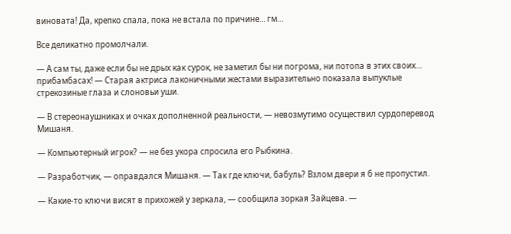виновата! Да, крепко спала, пока не встала по причине… гм…

Все деликатно промолчали.

— А сам ты, даже если бы не дрых как сурок, не заметил бы ни погрома, ни потопа в этих своих… прибамбасах! — Старая актриса лаконичными жестами выразительно показала выпуклые стрекозиные глаза и слоновьи уши.

— В стереонаушниках и очках дополненной реальности, — невозмутимо осуществил сурдоперевод Мишаня.

— Компьютерный игрок? — не без укора спросила его Рыбкина.

— Разработчик, — оправдался Мишаня. — Так где ключи, бабуль? Взлом двери я б не пропустил.

— Какие-то ключи висят в прихожей у зеркала, — сообщила зоркая Зайцева. —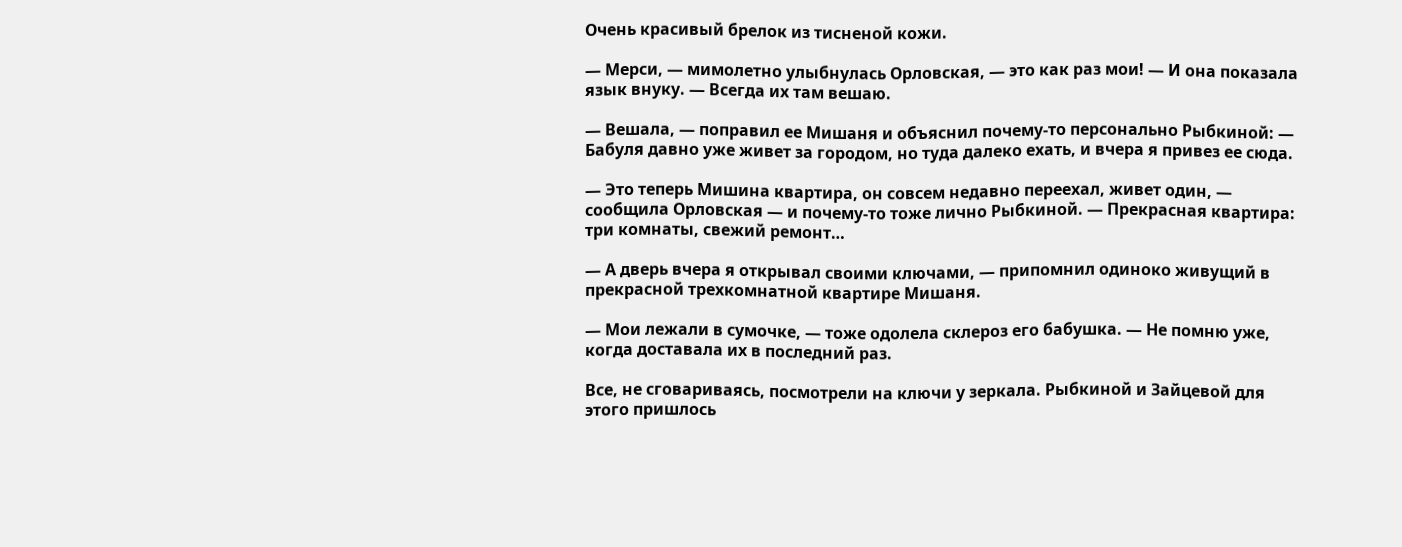Очень красивый брелок из тисненой кожи.

— Мерси, — мимолетно улыбнулась Орловская, — это как раз мои! — И она показала язык внуку. — Всегда их там вешаю.

— Вешала, — поправил ее Мишаня и объяснил почему-то персонально Рыбкиной: — Бабуля давно уже живет за городом, но туда далеко ехать, и вчера я привез ее сюда.

— Это теперь Мишина квартира, он совсем недавно переехал, живет один, — сообщила Орловская — и почему-то тоже лично Рыбкиной. — Прекрасная квартира: три комнаты, свежий ремонт…

— А дверь вчера я открывал своими ключами, — припомнил одиноко живущий в прекрасной трехкомнатной квартире Мишаня.

— Мои лежали в сумочке, — тоже одолела склероз его бабушка. — Не помню уже, когда доставала их в последний раз.

Все, не сговариваясь, посмотрели на ключи у зеркала. Рыбкиной и Зайцевой для этого пришлось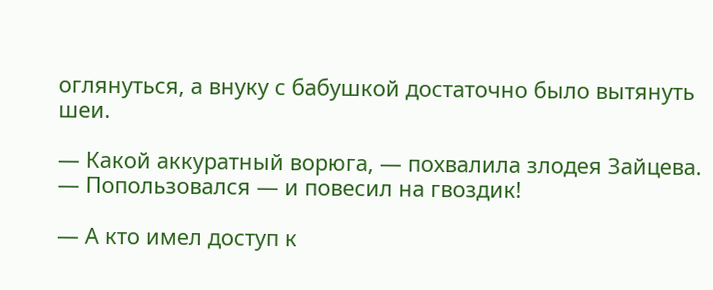оглянуться, а внуку с бабушкой достаточно было вытянуть шеи.

— Какой аккуратный ворюга, — похвалила злодея Зайцева. — Попользовался — и повесил на гвоздик!

— А кто имел доступ к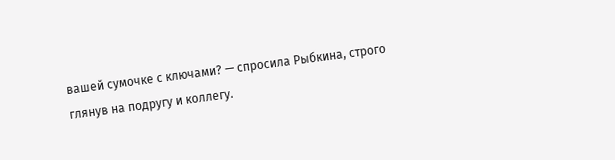вашей сумочке с ключами? — спросила Рыбкина, строго глянув на подругу и коллегу.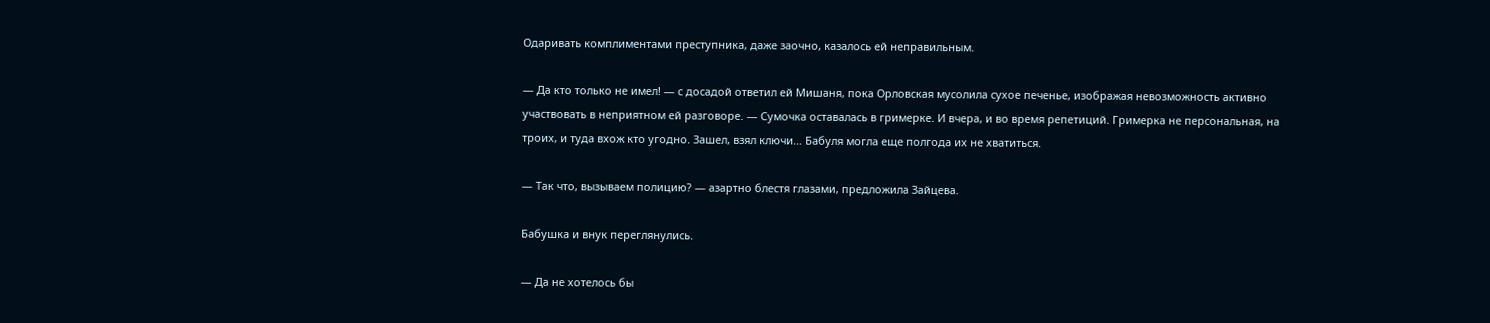Одаривать комплиментами преступника, даже заочно, казалось ей неправильным.

— Да кто только не имел! — с досадой ответил ей Мишаня, пока Орловская мусолила сухое печенье, изображая невозможность активно участвовать в неприятном ей разговоре. — Сумочка оставалась в гримерке. И вчера, и во время репетиций. Гримерка не персональная, на троих, и туда вхож кто угодно. Зашел, взял ключи… Бабуля могла еще полгода их не хватиться.

— Так что, вызываем полицию? — азартно блестя глазами, предложила Зайцева.

Бабушка и внук переглянулись.

— Да не хотелось бы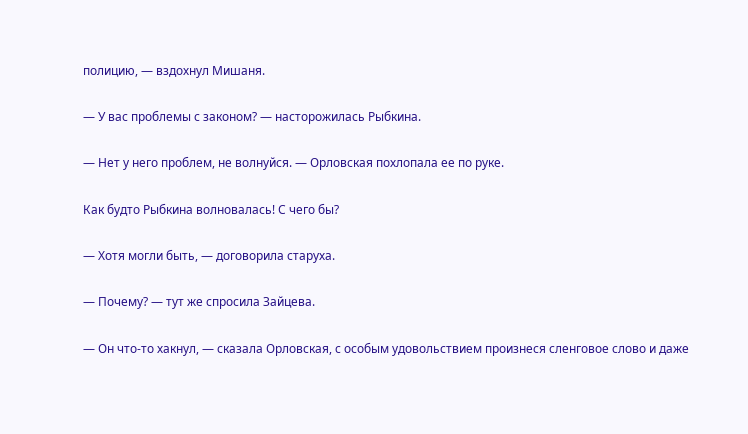полицию, — вздохнул Мишаня.

— У вас проблемы с законом? — насторожилась Рыбкина.

— Нет у него проблем, не волнуйся. — Орловская похлопала ее по руке.

Как будто Рыбкина волновалась! С чего бы?

— Хотя могли быть, — договорила старуха.

— Почему? — тут же спросила Зайцева.

— Он что-то хакнул, — сказала Орловская, с особым удовольствием произнеся сленговое слово и даже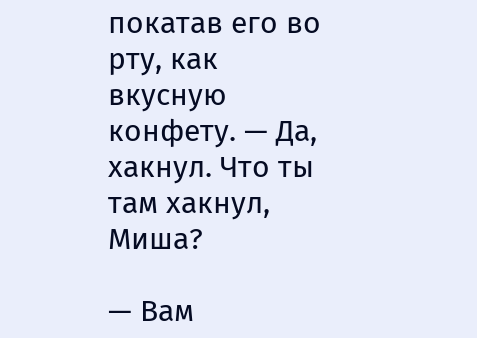покатав его во рту, как вкусную конфету. — Да, хакнул. Что ты там хакнул, Миша?

— Вам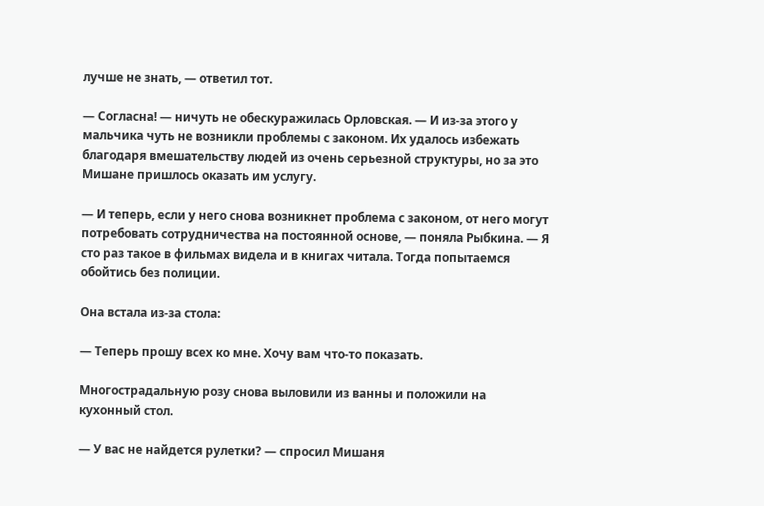лучше не знать, — ответил тот.

— Согласна! — ничуть не обескуражилась Орловская. — И из-за этого у мальчика чуть не возникли проблемы с законом. Их удалось избежать благодаря вмешательству людей из очень серьезной структуры, но за это Мишане пришлось оказать им услугу.

— И теперь, если у него снова возникнет проблема с законом, от него могут потребовать сотрудничества на постоянной основе, — поняла Рыбкина. — Я сто раз такое в фильмах видела и в книгах читала. Тогда попытаемся обойтись без полиции.

Она встала из-за стола:

— Теперь прошу всех ко мне. Хочу вам что-то показать.

Многострадальную розу снова выловили из ванны и положили на кухонный стол.

— У вас не найдется рулетки? — спросил Мишаня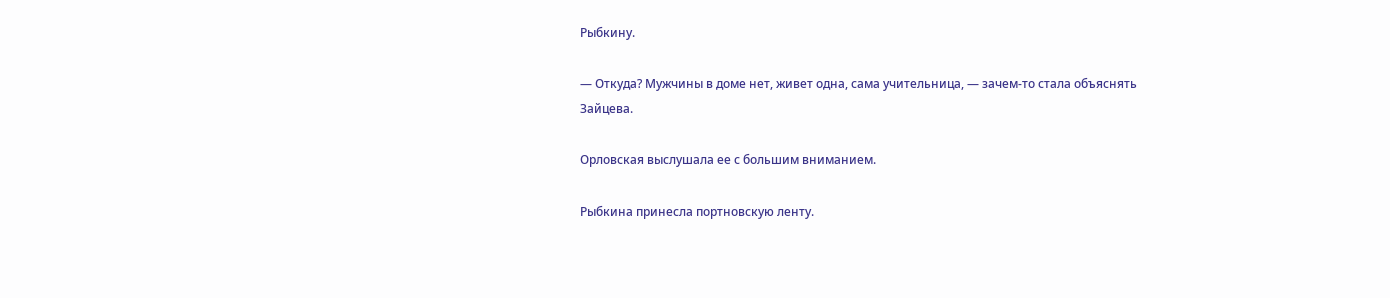Рыбкину.

— Откуда? Мужчины в доме нет, живет одна, сама учительница, — зачем-то стала объяснять Зайцева.

Орловская выслушала ее с большим вниманием.

Рыбкина принесла портновскую ленту.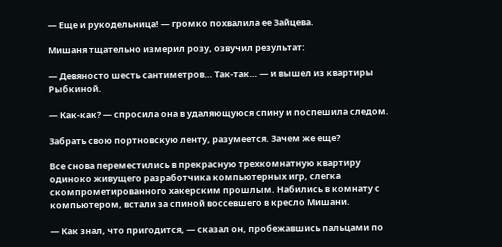— Еще и рукодельница! — громко похвалила ее Зайцева.

Мишаня тщательно измерил розу, озвучил результат:

— Девяносто шесть сантиметров… Так-так… — и вышел из квартиры Рыбкиной.

— Как-как? — спросила она в удаляющуюся спину и поспешила следом.

Забрать свою портновскую ленту, разумеется. Зачем же еще?

Все снова переместились в прекрасную трехкомнатную квартиру одиноко живущего разработчика компьютерных игр, слегка скомпрометированного хакерским прошлым. Набились в комнату с компьютером, встали за спиной воссевшего в кресло Мишани.

— Как знал, что пригодится, — сказал он, пробежавшись пальцами по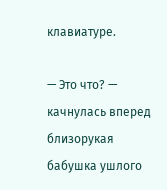клавиатуре.

— Это что? — качнулась вперед близорукая бабушка ушлого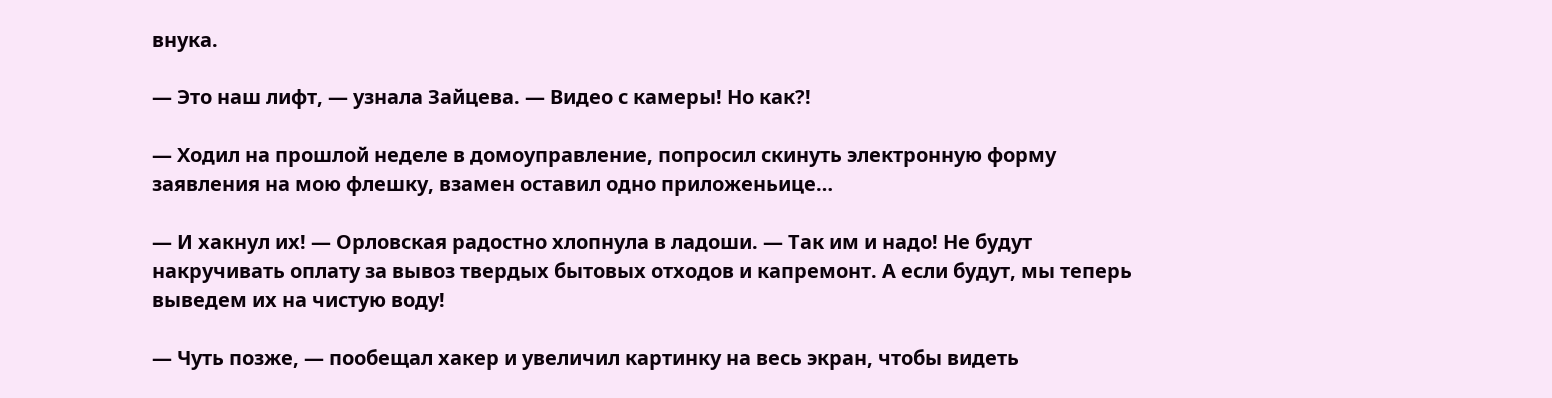внука.

— Это наш лифт, — узнала Зайцева. — Видео с камеры! Но как?!

— Ходил на прошлой неделе в домоуправление, попросил скинуть электронную форму заявления на мою флешку, взамен оставил одно приложеньице…

— И хакнул их! — Орловская радостно хлопнула в ладоши. — Так им и надо! Не будут накручивать оплату за вывоз твердых бытовых отходов и капремонт. А если будут, мы теперь выведем их на чистую воду!

— Чуть позже, — пообещал хакер и увеличил картинку на весь экран, чтобы видеть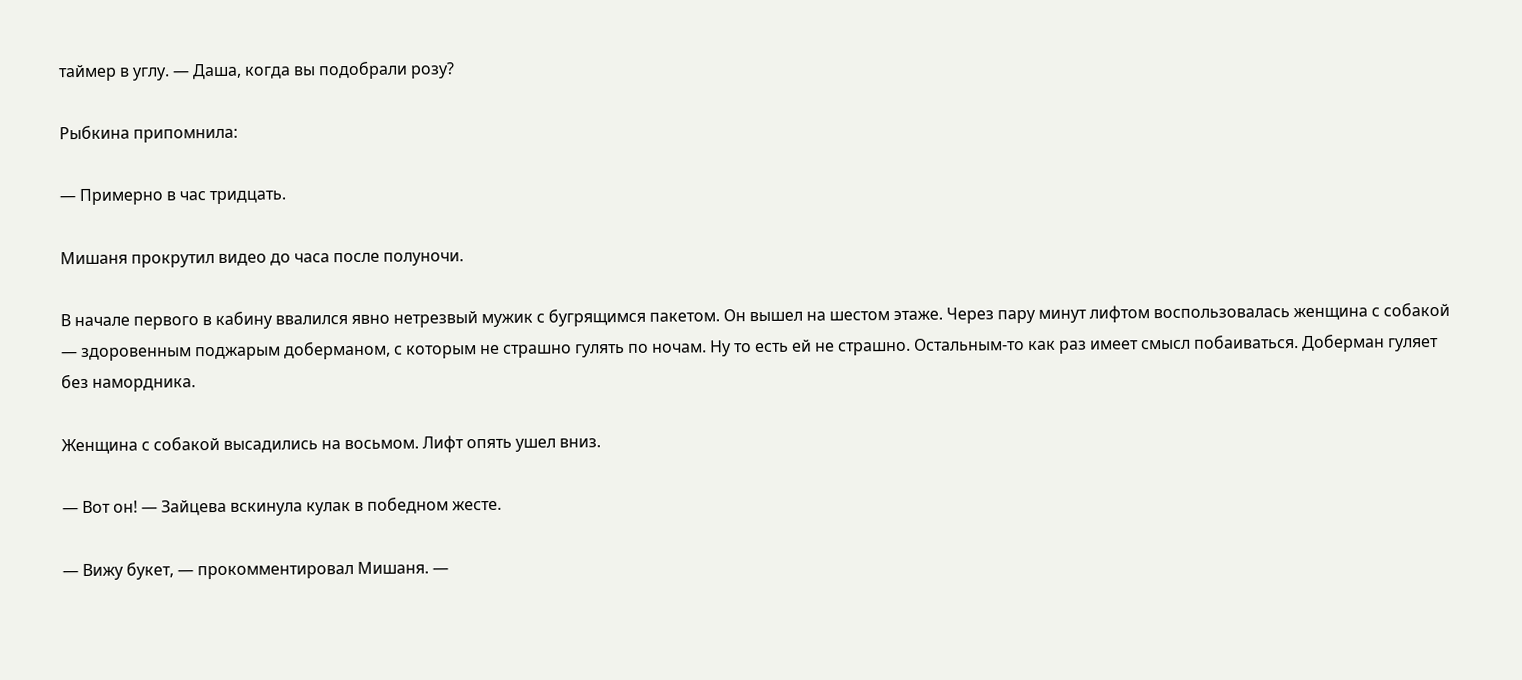таймер в углу. — Даша, когда вы подобрали розу?

Рыбкина припомнила:

— Примерно в час тридцать.

Мишаня прокрутил видео до часа после полуночи.

В начале первого в кабину ввалился явно нетрезвый мужик с бугрящимся пакетом. Он вышел на шестом этаже. Через пару минут лифтом воспользовалась женщина с собакой — здоровенным поджарым доберманом, с которым не страшно гулять по ночам. Ну то есть ей не страшно. Остальным-то как раз имеет смысл побаиваться. Доберман гуляет без намордника.

Женщина с собакой высадились на восьмом. Лифт опять ушел вниз.

— Вот он! — Зайцева вскинула кулак в победном жесте.

— Вижу букет, — прокомментировал Мишаня. —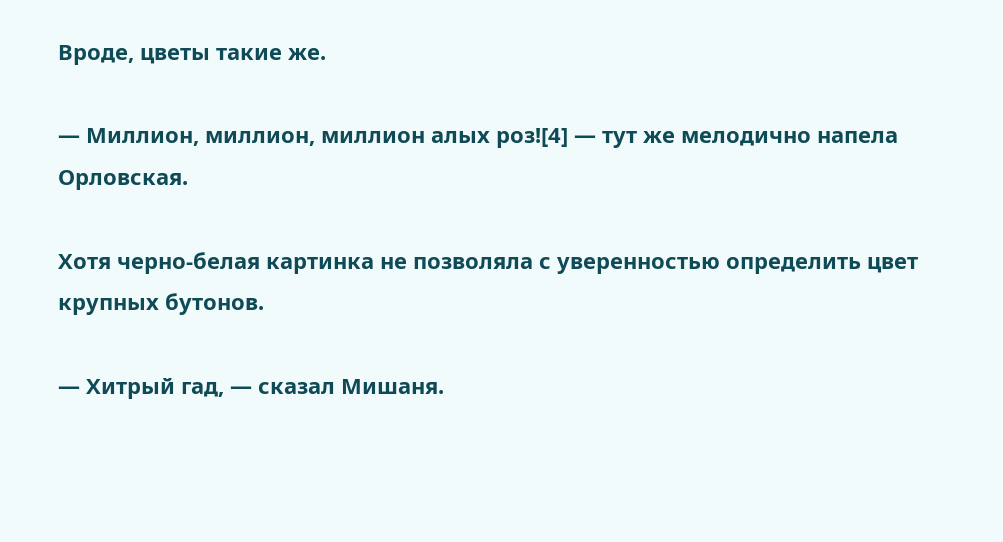Вроде, цветы такие же.

— Миллион, миллион, миллион алых роз![4] — тут же мелодично напела Орловская.

Хотя черно-белая картинка не позволяла с уверенностью определить цвет крупных бутонов.

— Хитрый гад, — сказал Мишаня.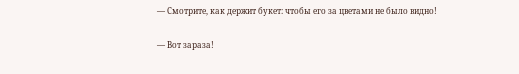— Смотрите, как держит букет: чтобы его за цветами не было видно!

— Вот зараза!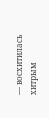— восхитилась хитрым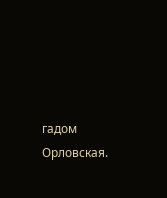гадом Орловская.